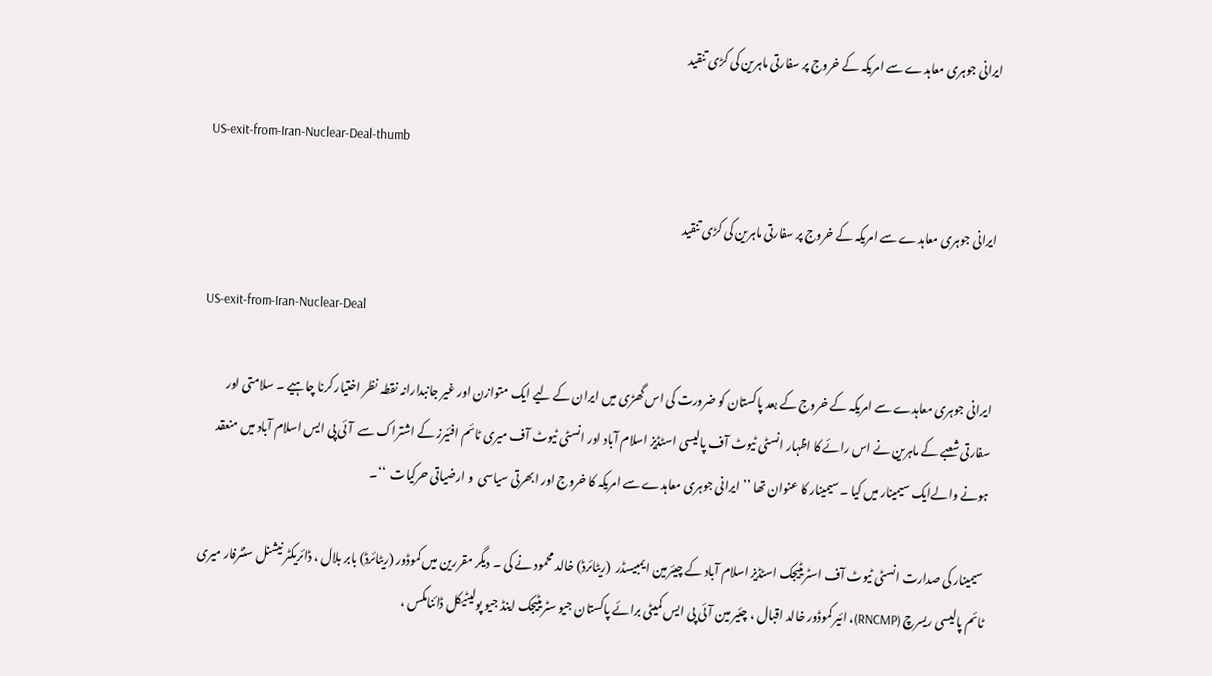ایرانی جوہری معاہدے سے امریکہ کے خروج پر سفارتی ماہرین کی کڑی تنقید

US-exit-from-Iran-Nuclear-Deal-thumb

ایرانی جوہری معاہدے سے امریکہ کے خروج پر سفارتی ماہرین کی کڑی تنقید

US-exit-from-Iran-Nuclear-Deal

ایرانی جوہری معاہدے سے امریکہ کے خروج کے بعد پاکستان کو ضرورت کی اس گھڑی میں ایران کے لیے ایک متوازن اور غیر جانبدارانہ نقطہ نظر اختیار کرنا چاہیے ۔ سلامتی اور سفارتی شعبے کے ماہرین نے اس رائے کا اظہار انسٹی ٹیوٹ آف پالیسی اسٹڈیز اسلام آباد اور انسٹی ٹیوٹ آف میری ٹائم افئیرز کے اشتراک سے  آئی پی ایس اسلام آباد میں منعقد ہونے والےایک سیمینار میں کیا ۔سیمینار کا عنوان تھا ’’ ایرانی جوہری معاہدے سے امریکہ کا خروج اور ابھرتی سیاسی  و ارضیاتی حرکیات  ‘‘۔

 سیمینار کی صدارت انسٹی ٹیوٹ آف اسٹریٹیجک اسٹڈیز اسلام آباد کے چیئرمین ایمبیسڈر  (ریٹائرڈ) خالد محمود نے کی ۔ دیگر مقررین میں کموڈور (ریٹائرڈ) بابر بلال ، ڈائریکٹر نیشنل سنٹرفار میری ٹائم پالیسی ریسرچ (RNCMP)، ائیر کموڈور خالد اقبال ، چئیر مین آئی پی ایس کمیٹی برائے پاکستان جیو سٹریٹیجک اینڈ جیو پولیٹیکل ڈائنامکس ،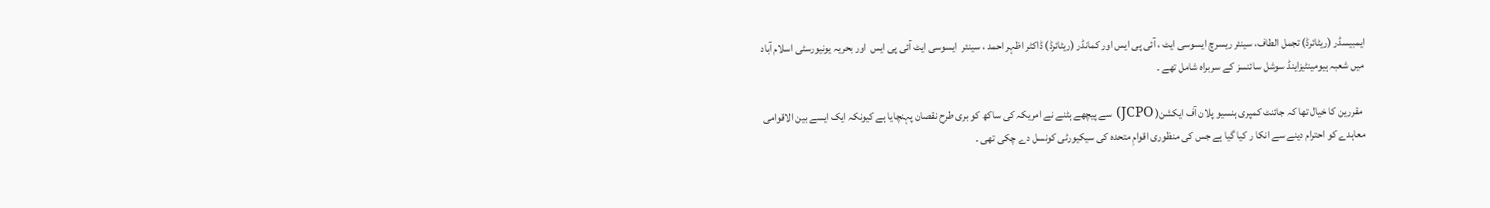ایمبیسڈر (ریٹائرڈ) تجمل الطاف، سینئر ریسرچ ایسوسی ایٹ ، آئی پی ایس اور کمانڈر (ریٹائرڈ) ڈاکٹر اظہر احمد ، سینئر  ایسوسی ایٹ آئی پی ایس  اور بحریہ یونیورسٹی اسلام آباد میں شعبہ ہیومینٹیزاینڈ سوشل سائنسز کے سربراہ شامل تھے ۔

 مقررین کا خیال تھا کہ جائنٹ کمپری ہنسیو پلان آف ایکشن( JCPO) سے پیچھے ہٹنے نے امریکہ کی ساکھ کو بری طرح نقصان پہنچایا ہے کیونکہ ایک ایسے بین الاقوامی معاہدے کو احترام دینے سے انکا ر کیا گیا ہے جس کی منظوری اقوامِ متحدہ کی سیکیورٹی کونسل دے چکی تھی ۔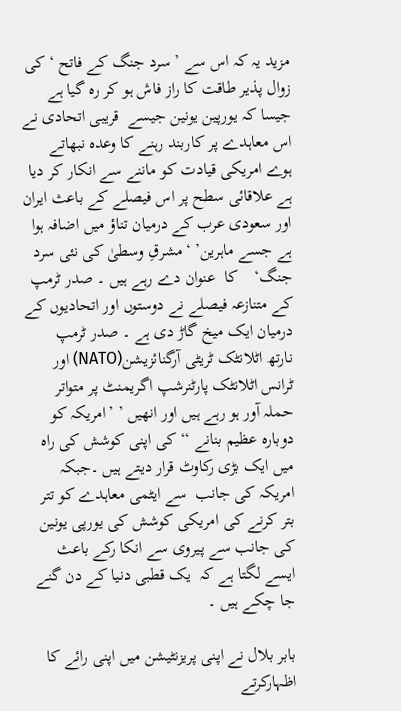مزید یہ کہ اس سے ’ سرد جنگ کے فاتح ‘ کی زوال پذیر طاقت کا راز فاش ہو کر رہ گیا ہے  جیسا کہ یورپین یونین جیسے  قریبی اتحادی نے اس معاہدے پر کاربند رہنے کا وعدہ نبھاتے ہوے امریکی قیادت کو ماننے سے انکار کر دیا ہے علاقائی سطح پر اس فیصلے کے باعث ایران اور سعودی عرب کے درمیان تناؤ میں اضافہ ہوا ہے جسے ماہرین’ ‘مشرقِ وسطیٰ کی نئی سرد جنگ‘    کا  عنوان دے رہے ہیں ۔ صدر ٹرمپ کے متنازعہ فیصلے نے دوستوں اور اتحادیوں کے درمیان ایک میخ گاڑ دی ہے ۔ صدر ٹرمپ  نارتھ اٹلانٹک ٹریٹی آرگنائزیشن(NATO) اور ٹرانس اٹلانٹک پارٹنرشپ اگریمنٹ پر متواتر حملہ آور ہو رہے ہیں اور انھیں ’ ’امریکہ کو دوبارہ عظیم بنانے ‘‘ کی اپنی کوشش کی راہ میں ایک بڑی رکاوٹ قرار دیتے ہیں ۔جبکہ امریکہ کی جانب  سے ایٹمی معاہدے کو تتر  بتر کرنے کی امریکی کوشش کی یورپی یونین کی جانب سے پیروی سے انکا رکے باعث ایسے لگتا ہے کہ  یک قطبی دنیا کے دن گنے جا چکے ہیں ۔

بابر بلال نے اپنی پریزنٹیشن میں اپنی رائے کا اظہارکرتے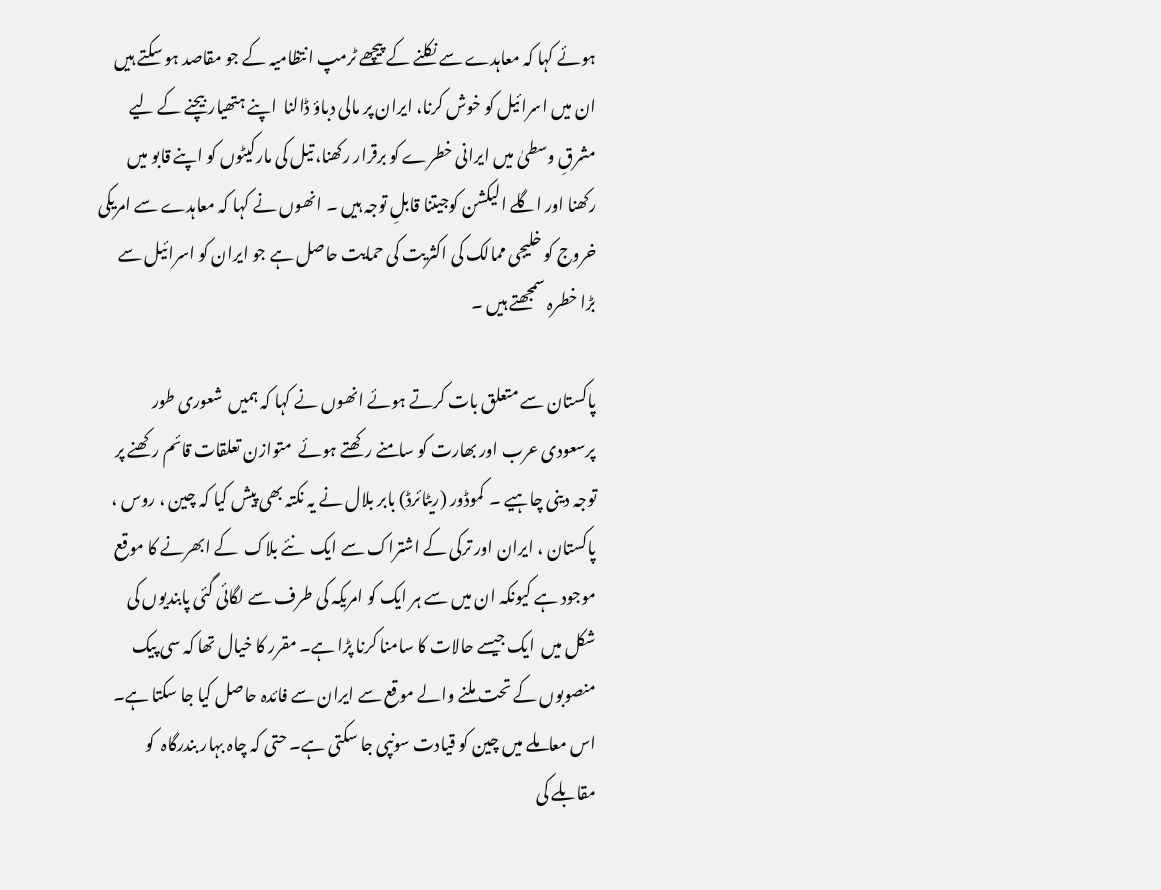ہوئے کہا کہ معاہدے سے نکلنے کے پیچھے ٹرمپ انتظامیہ کے جو مقاصد ہو سکتے ہیں ان میں اسرائیل کو خوش کرنا، ایران پر مالی دباؤ ڈالنا  اپنے ہتھیار بیچنے کے لیے مشرقِ وسطیٰ میں ایرانی خطرے کو برقرار رکھنا، تیل کی مارکیٹوں کو اپنے قابو میں رکھنا اور اگلے الیکشن کوجیتنا قابلِ توجہ ہیں ۔ انھوں نے کہا کہ معاہدے سے امریکی خروج کو خلیجی ممالک کی اکثریت کی حمایت حاصل ہے جو ایران کو اسرائیل سے بڑا خطرہ سمجھتے ہیں ۔

پاکستان سے متعلق بات کرتے ہوئے انھوں نے کہا کہ ہمیں  شعوری طور پرسعودی عرب اور بھارت کو سامنے رکھتے ہوئے  متوازن تعلقات قائم رکھنے پر توجہ دینی چاہیے ۔  کموڈور (ریٹائرڈ) بابر بلال نے یہ نکتہ بھی پیش کیا کہ چین ، روس ، پاکستان ، ایران اور ترکی کے اشتراک سے ایک  نئے بلاک  کے ابھرنے کا موقع موجود ہے کیونکہ ان میں سے ہر ایک کو امریکہ کی طرف سے لگائی گئی پابندیوں کی شکل میں  ایک جیسے حالات کا سامنا کرنا پڑا ہے۔ مقرر کا خیال تھا کہ سی پیک منصوبوں کے تحت ملنے والے موقع سے ایران سے فائدہ حاصل کیا جا سکتا ہے۔  اس معاملے میں چین کو قیادت سونپی جا سکتی ہے۔ حتی کہ چاہ بہار بندرگاہ  کو  مقابلے کی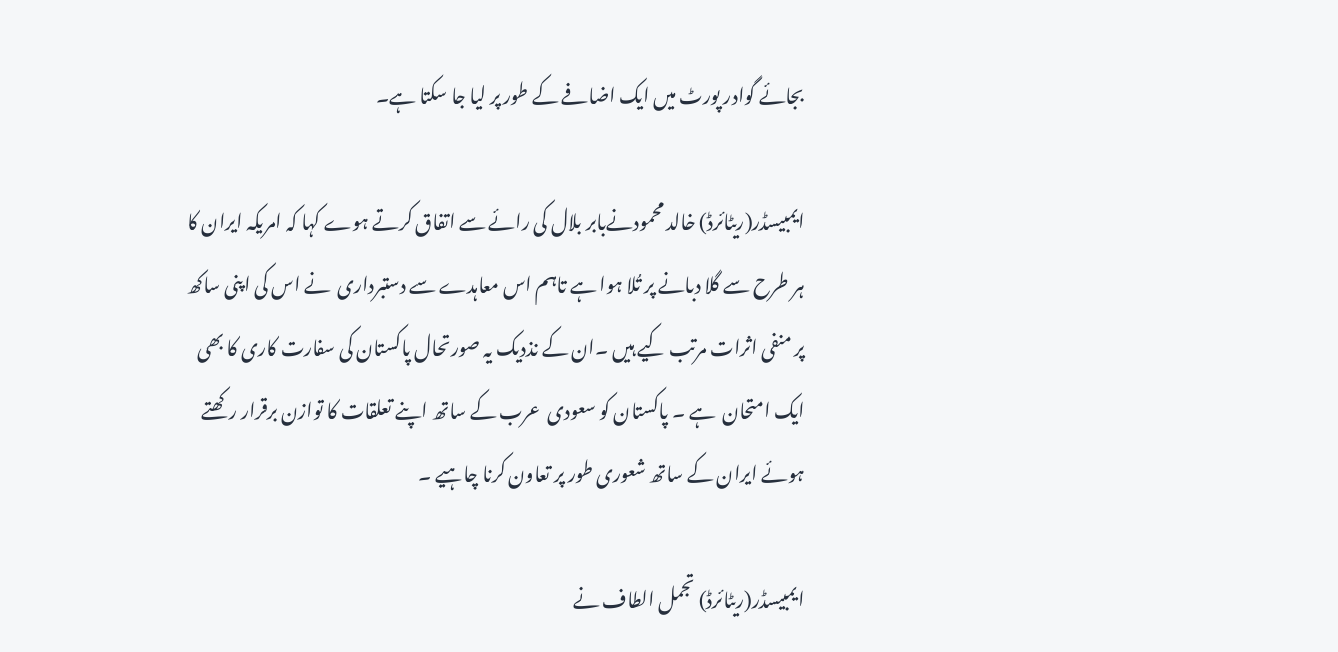بجائے گوادر پورٹ میں ایک اضافے کے طور پر لیا جا سکتا ہے۔

ایمبیسڈر(ریٹائرڈ) خالد محمودنےبابر بلال کی رائے سے اتفاق کرتے ہوے کہا کہ امریکہ ایران کا ہر طرح سے گلا دبانے پر تُلا ہوا ہے تاہم اس معاہدے سے دستبرداری  نے اس کی اپنی ساکھ پر منفی اثرات مرتب کیے ہیں ۔ان کے نذدیک یہ صورتحال پاکستان کی سفارت کاری کا بھی ایک امتحان  ہے ۔ پاکستان کو سعودی  عرب کے ساتھ اپنے تعلقات کا توازن برقرار رکھتے ہوئے ایران کے ساتھ شعوری طور پر تعاون کرنا چاہیے ۔

ایمبیسڈر(ریٹائرڈ) تجمل الطاف نے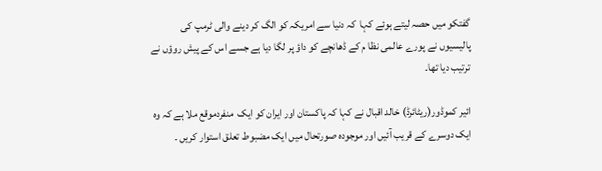گفتکو میں حصہ لیتے ہوئے کہا  کہ دنیا سے امریکہ کو الگ کر دینے والی ٹرمپ کی پالیسیوں نے پورے عالمی نظا م کے ڈھانچے کو داؤ پر لگا دیا ہے جسے اس کے پیش روؤں نے ترتیب دیا تھا۔

ائیر کموڈور(ریٹائرڈ) خالد اقبال نے کہا کہ پاکستان اور ایران کو ایک  منفردموقع ملا ہے کہ وہ ایک دوسرے کے قریب آئیں اور موجودہ صورتحال میں ایک مضبوط تعلق استوار کریں ۔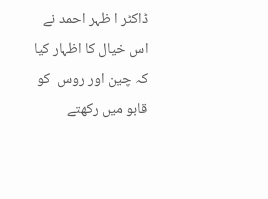ڈاکٹر ا ظہر احمد نے اس خیال کا اظہار کیا کہ چین اور روس  کو قابو میں رکھتے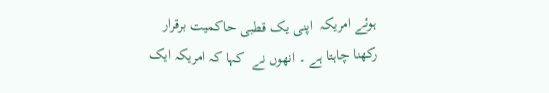ہوئے امریکہ  اپنی یک قطبی حاکمیت برقرار رکھنا چاہتا ہے ۔ انھوں نے  کہا کہ امریکہ ایک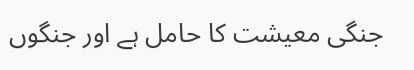جنگی معیشت کا حامل ہے اور جنگوں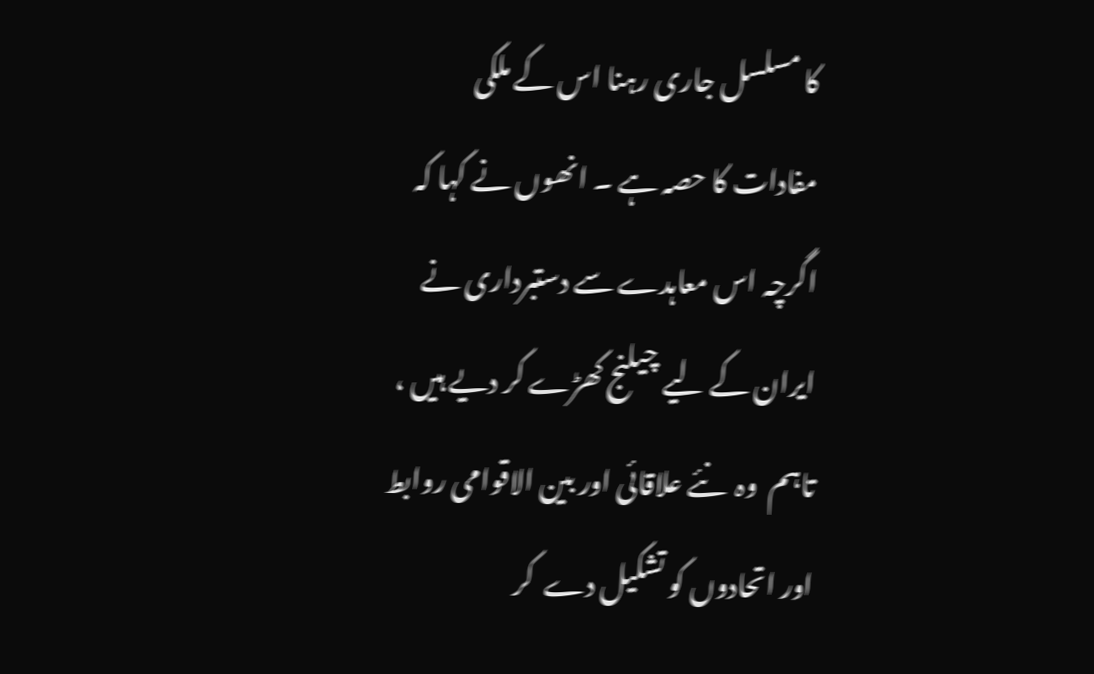کا مسلسل جاری رہنا اس کے ملکی مفادات کا حصہ ہے ۔ انھوں نے کہا کہ اگرچہ اس معاہدے سے دستبرداری نے ایران کے لیے چیلنج کھڑے کر دیے ہیں ، تاہم  وہ  نئے علاقائی اور بین الاقوامی روابط اور اتحادوں کو تشکیل دے  کر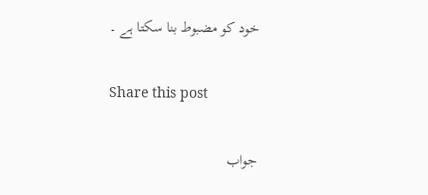خود کو مضبوط بنا سکتا ہے ۔

Share this post

جواب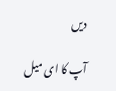دیں

آپ کا ای میل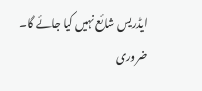ایڈریس شائع نہیں کیا جائے گا۔ ضروری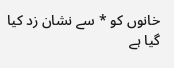خانوں کو * سے نشان زد کیا گیا ہے